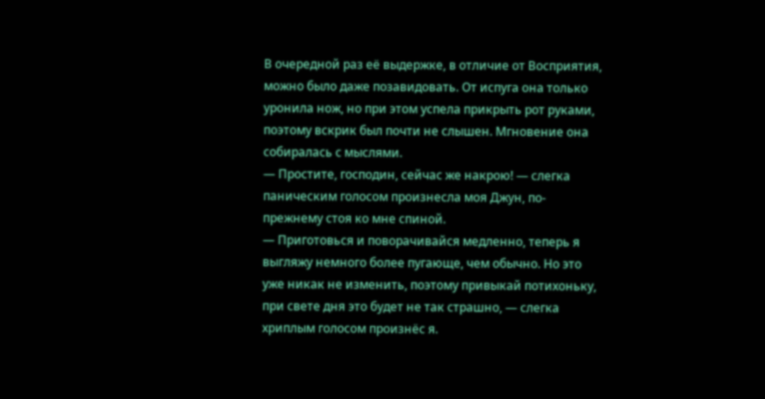В очередной раз её выдержке, в отличие от Восприятия, можно было даже позавидовать. От испуга она только уронила нож, но при этом успела прикрыть рот руками, поэтому вскрик был почти не слышен. Мгновение она собиралась с мыслями.
— Простите, господин, сейчас же накрою! — слегка паническим голосом произнесла моя Джун, по-прежнему стоя ко мне спиной.
— Приготовься и поворачивайся медленно, теперь я выгляжу немного более пугающе, чем обычно. Но это уже никак не изменить, поэтому привыкай потихоньку, при свете дня это будет не так страшно, — слегка хриплым голосом произнёс я.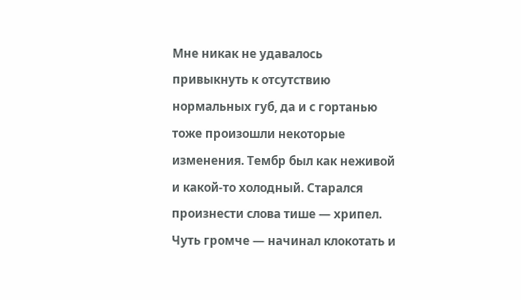Мне никак не удавалось привыкнуть к отсутствию нормальных губ, да и с гортанью тоже произошли некоторые изменения. Тембр был как неживой и какой-то холодный. Старался произнести слова тише — хрипел. Чуть громче — начинал клокотать и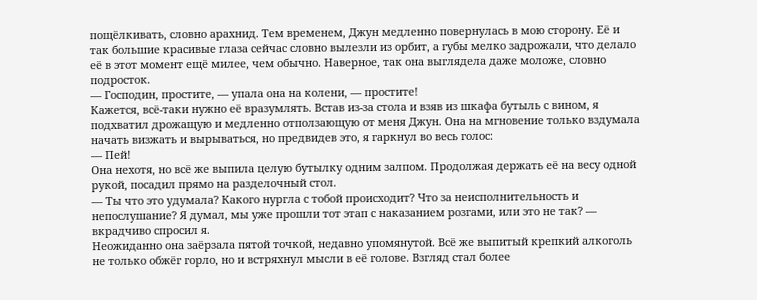пощёлкивать, словно арахнид. Тем временем, Джун медленно повернулась в мою сторону. Её и так большие красивые глаза сейчас словно вылезли из орбит, а губы мелко задрожали, что делало её в этот момент ещё милее, чем обычно. Наверное, так она выглядела даже моложе, словно подросток.
— Господин, простите, — упала она на колени, — простите!
Кажется, всё-таки нужно её вразумлять. Встав из-за стола и взяв из шкафа бутыль с вином, я подхватил дрожащую и медленно отползающую от меня Джун. Она на мгновение только вздумала начать визжать и вырываться, но предвидев это, я гаркнул во весь голос:
— Пей!
Она нехотя, но всё же выпила целую бутылку одним залпом. Продолжая держать её на весу одной рукой, посадил прямо на разделочный стол.
— Ты что это удумала? Какого нургла с тобой происходит? Что за неисполнительность и непослушание? Я думал, мы уже прошли тот этап с наказанием розгами, или это не так? — вкрадчиво спросил я.
Неожиданно она заёрзала пятой точкой, недавно упомянутой. Всё же выпитый крепкий алкоголь не только обжёг горло, но и встряхнул мысли в её голове. Взгляд стал более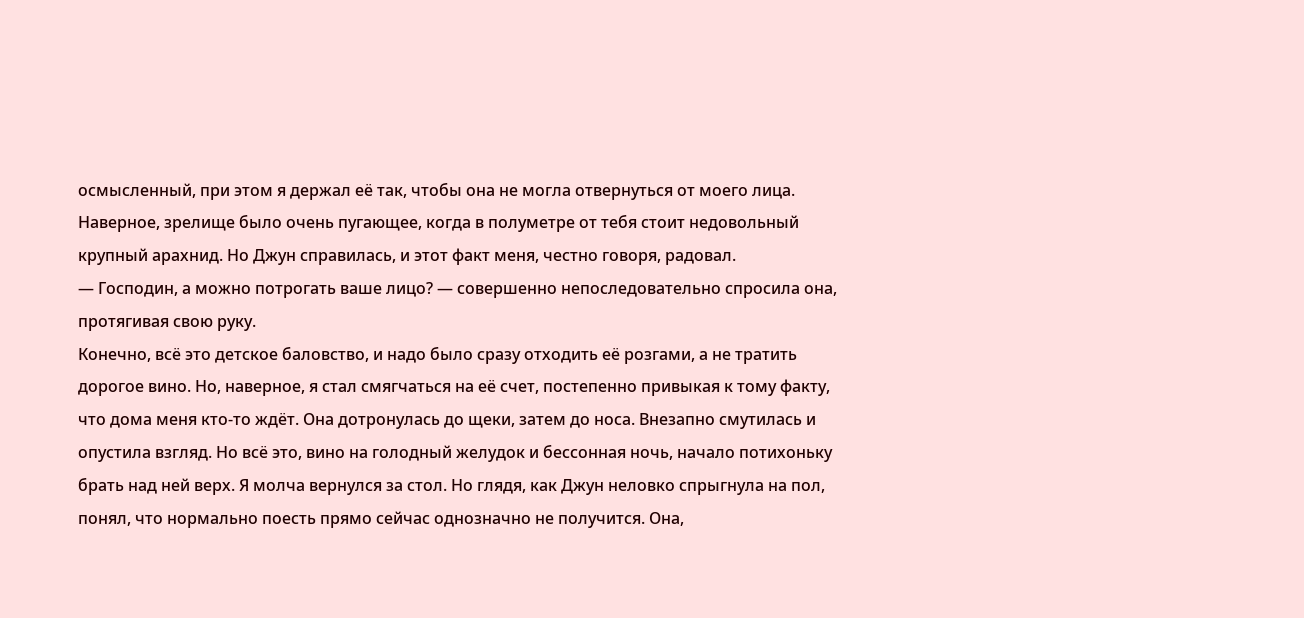осмысленный, при этом я держал её так, чтобы она не могла отвернуться от моего лица. Наверное, зрелище было очень пугающее, когда в полуметре от тебя стоит недовольный крупный арахнид. Но Джун справилась, и этот факт меня, честно говоря, радовал.
— Господин, а можно потрогать ваше лицо? — совершенно непоследовательно спросила она, протягивая свою руку.
Конечно, всё это детское баловство, и надо было сразу отходить её розгами, а не тратить дорогое вино. Но, наверное, я стал смягчаться на её счет, постепенно привыкая к тому факту, что дома меня кто-то ждёт. Она дотронулась до щеки, затем до носа. Внезапно смутилась и опустила взгляд. Но всё это, вино на голодный желудок и бессонная ночь, начало потихоньку брать над ней верх. Я молча вернулся за стол. Но глядя, как Джун неловко спрыгнула на пол, понял, что нормально поесть прямо сейчас однозначно не получится. Она,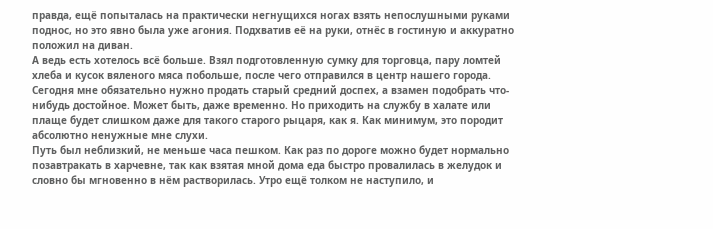правда, ещё попыталась на практически негнущихся ногах взять непослушными руками поднос, но это явно была уже агония. Подхватив её на руки, отнёс в гостиную и аккуратно положил на диван.
А ведь есть хотелось всё больше. Взял подготовленную сумку для торговца, пару ломтей хлеба и кусок вяленого мяса побольше, после чего отправился в центр нашего города. Сегодня мне обязательно нужно продать старый средний доспех, а взамен подобрать что-нибудь достойное. Может быть, даже временно. Но приходить на службу в халате или плаще будет слишком даже для такого старого рыцаря, как я. Как минимум, это породит абсолютно ненужные мне слухи.
Путь был неблизкий, не меньше часа пешком. Как раз по дороге можно будет нормально позавтракать в харчевне, так как взятая мной дома еда быстро провалилась в желудок и словно бы мгновенно в нём растворилась. Утро ещё толком не наступило, и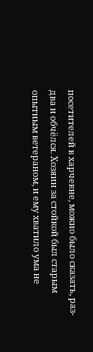посетителей в харчевне, можно было сказать, раз-два и обчёлся. Хозяин за стойкой был старым опытным ветераном, и ему хватило ума не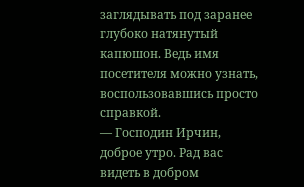заглядывать под заранее глубоко натянутый капюшон. Ведь имя посетителя можно узнать, воспользовавшись просто справкой.
— Господин Ирчин, доброе утро. Рад вас видеть в добром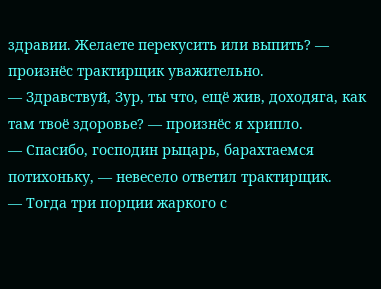здравии. Желаете перекусить или выпить? — произнёс трактирщик уважительно.
— Здравствуй, Зур, ты что, ещё жив, доходяга, как там твоё здоровье? — произнёс я хрипло.
— Спасибо, господин рыцарь, барахтаемся потихоньку, — невесело ответил трактирщик.
— Тогда три порции жаркого с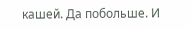кашей. Да побольше. И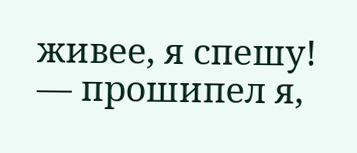живее, я спешу! — прошипел я,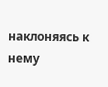наклоняясь к нему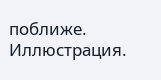поближе.
Иллюстрация.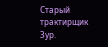Старый трактирщик Зур.